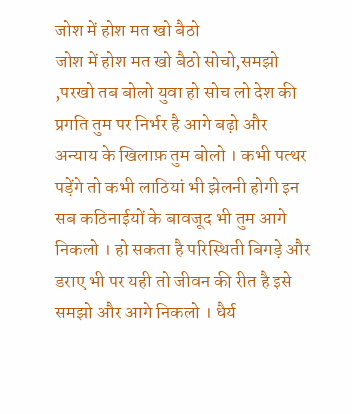जोश में होश मत खो बैठो
जोश में होश मत खो बैठो सोचो,समझो ,परखो तब बोलो युवा हो सोच लो देश की प्रगति तुम पर निर्भर है आगे बढ़ो और अन्याय के खिलाफ़ तुम बोलो । कभी पत्थर पड़ेंगे तो कभी लाठियां भी झेलनी होगी इन सब कठिनाईयों के बावजूद भी तुम आगे निकलो । हो सकता है परिस्थिती बिगड़े और डराए भी पर यही तो जीवन की रीत है इसे समझो और आगे निकलो । धैर्य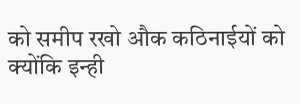को समीप रखो औक कठिनाईयों को क्योंकि इन्ही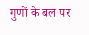गुणों के बल पर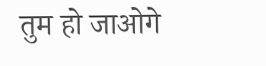तुम हो जाओगे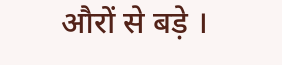औरों से बड़े ।